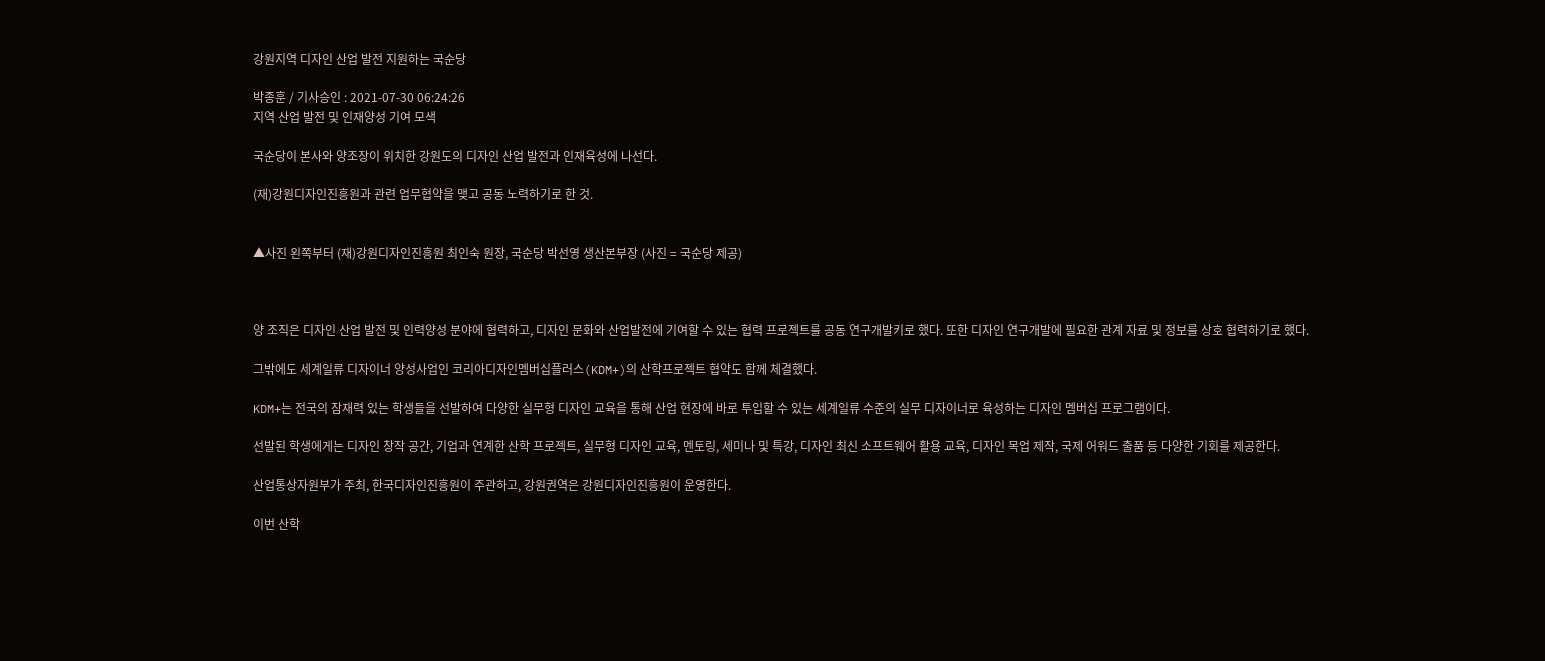강원지역 디자인 산업 발전 지원하는 국순당

박종훈 / 기사승인 : 2021-07-30 06:24:26
지역 산업 발전 및 인재양성 기여 모색

국순당이 본사와 양조장이 위치한 강원도의 디자인 산업 발전과 인재육성에 나선다.

(재)강원디자인진흥원과 관련 업무협약을 맺고 공동 노력하기로 한 것.


▲사진 왼쪽부터 (재)강원디자인진흥원 최인숙 원장, 국순당 박선영 생산본부장 (사진 = 국순당 제공)



양 조직은 디자인 산업 발전 및 인력양성 분야에 협력하고, 디자인 문화와 산업발전에 기여할 수 있는 협력 프로젝트를 공동 연구개발키로 했다. 또한 디자인 연구개발에 필요한 관계 자료 및 정보를 상호 협력하기로 했다.

그밖에도 세계일류 디자이너 양성사업인 코리아디자인멤버십플러스(KDM+)의 산학프로젝트 협약도 함께 체결했다.

KDM+는 전국의 잠재력 있는 학생들을 선발하여 다양한 실무형 디자인 교육을 통해 산업 현장에 바로 투입할 수 있는 세계일류 수준의 실무 디자이너로 육성하는 디자인 멤버십 프로그램이다.

선발된 학생에게는 디자인 창작 공간, 기업과 연계한 산학 프로젝트, 실무형 디자인 교육, 멘토링, 세미나 및 특강, 디자인 최신 소프트웨어 활용 교육, 디자인 목업 제작, 국제 어워드 출품 등 다양한 기회를 제공한다.

산업통상자원부가 주최, 한국디자인진흥원이 주관하고, 강원권역은 강원디자인진흥원이 운영한다.

이번 산학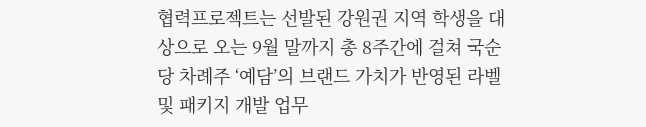협력프로젝트는 선발된 강원권 지역 학생을 대상으로 오는 9월 말까지 총 8주간에 걸쳐 국순당 차례주 ‘예담’의 브랜드 가치가 반영된 라벨 및 패키지 개발 업무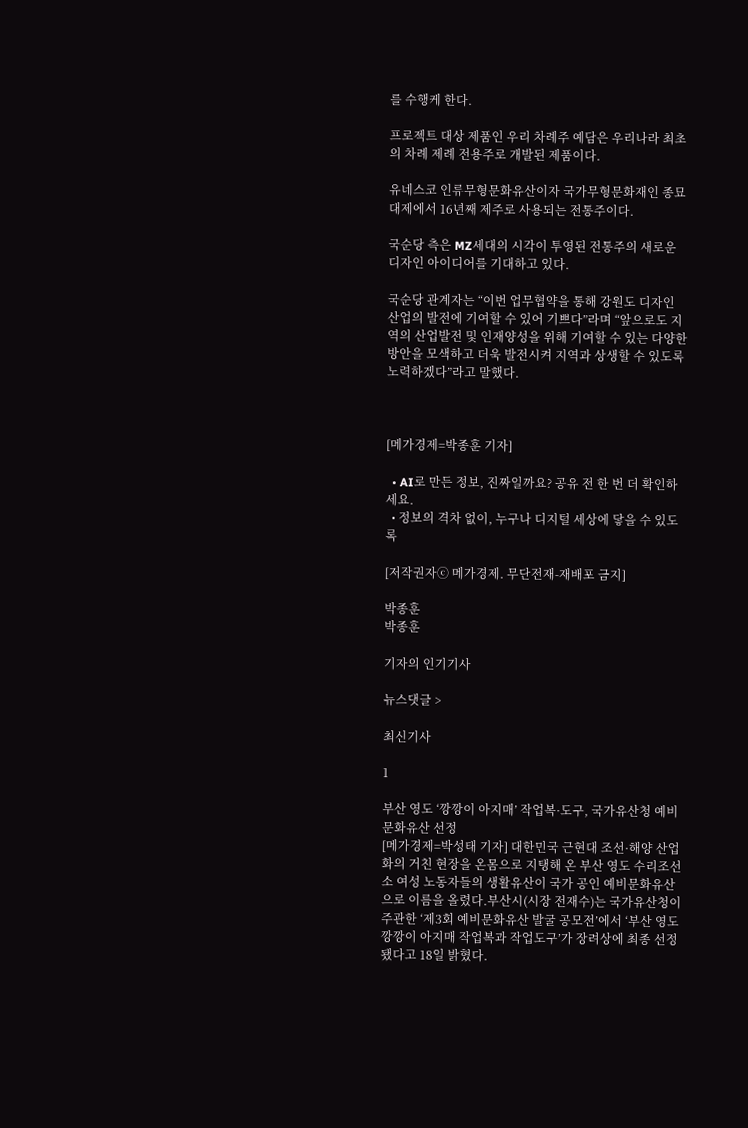를 수행케 한다.

프로젝트 대상 제품인 우리 차례주 예담은 우리나라 최초의 차례 제례 전용주로 개발된 제품이다.

유네스코 인류무형문화유산이자 국가무형문화재인 종묘대제에서 16년째 제주로 사용되는 전통주이다.

국순당 측은 MZ세대의 시각이 투영된 전통주의 새로운 디자인 아이디어를 기대하고 있다.

국순당 관계자는 “이번 업무협약을 통해 강원도 디자인 산업의 발전에 기여할 수 있어 기쁘다”라며 “앞으로도 지역의 산업발전 및 인재양성을 위해 기여할 수 있는 다양한 방안을 모색하고 더욱 발전시켜 지역과 상생할 수 있도록 노력하겠다”라고 말했다.



[메가경제=박종훈 기자]

  • AI로 만든 정보, 진짜일까요? 공유 전 한 번 더 확인하세요.
  • 정보의 격차 없이, 누구나 디지털 세상에 닿을 수 있도록

[저작권자ⓒ 메가경제. 무단전재-재배포 금지]

박종훈
박종훈

기자의 인기기사

뉴스댓글 >

최신기사

1

부산 영도 ‘깡깡이 아지매’ 작업복·도구, 국가유산청 예비문화유산 선정
[메가경제=박성태 기자] 대한민국 근현대 조선·해양 산업화의 거친 현장을 온몸으로 지탱해 온 부산 영도 수리조선소 여성 노동자들의 생활유산이 국가 공인 예비문화유산으로 이름을 올렸다.부산시(시장 전재수)는 국가유산청이 주관한 ‘제3회 예비문화유산 발굴 공모전’에서 ‘부산 영도 깡깡이 아지매 작업복과 작업도구’가 장려상에 최종 선정됐다고 18일 밝혔다.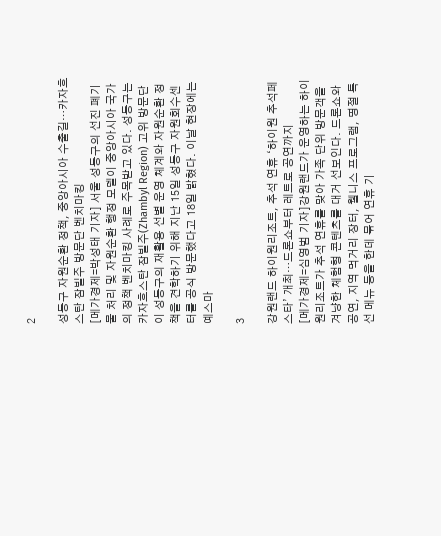2

성동구 자원순환 정책, 중앙아시아 수출길…카자흐스탄 잠빌주 방문단 벤치마킹
[메가경제=박성태 기자] 서울 성동구의 선진 폐기물 처리 및 자원순환 행정 모델이 중앙아시아 국가의 정책 벤치마킹 사례로 주목받고 있다. 성동구는 카자흐스탄 잠빌주(Zhambyl Region) 고위 방문단이 성동구의 재활용 선별 운영 체계와 자원순환 정책을 견학하기 위해 지난 15일 성동구 자원회수센터를 공식 방문했다고 18일 밝혔다. 이날 현장에는 예스마

3

강원랜드 하이원리조트, 추석 연휴 ‘하이원 추석페스타’ 개최…드론쇼부터 레트로 공연까지
[메가경제=심영범 기자]강원랜드가 운영하는 하이원리조트가 추석 연휴를 맞아 가족 단위 방문객을 겨냥한 체험형 콘텐츠를 대거 선보인다. 드론쇼와 공연, 지역 먹거리 장터, 웰니스 프로그램, 명절 특선 메뉴 등을 한데 묶어 연휴 기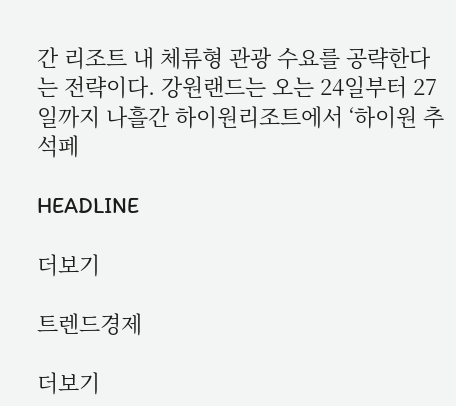간 리조트 내 체류형 관광 수요를 공략한다는 전략이다. 강원랜드는 오는 24일부터 27일까지 나흘간 하이원리조트에서 ‘하이원 추석페

HEADLINE

더보기

트렌드경제

더보기